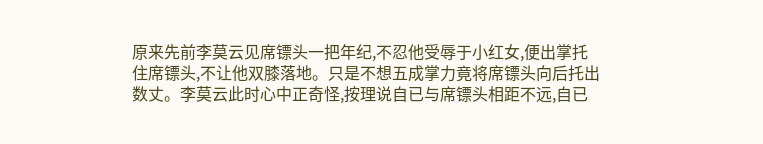原来先前李莫云见席镖头一把年纪,不忍他受辱于小红女,便出掌托住席镖头,不让他双膝落地。只是不想五成掌力竟将席镖头向后托出数丈。李莫云此时心中正奇怪,按理说自已与席镖头相距不远,自已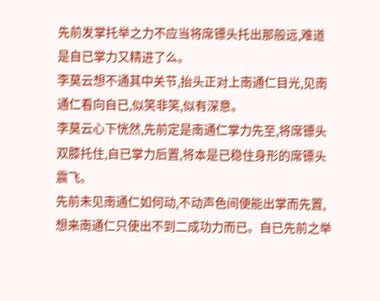先前发掌托举之力不应当将席镖头托出那般远,难道是自已掌力又精进了么。
李莫云想不通其中关节,抬头正对上南通仁目光,见南通仁看向自已,似笑非笑,似有深意。
李莫云心下恍然,先前定是南通仁掌力先至,将席镖头双膝托住,自已掌力后置,将本是已稳住身形的席镖头震飞。
先前未见南通仁如何动,不动声色间便能出掌而先置,想来南通仁只使出不到二成功力而已。自已先前之举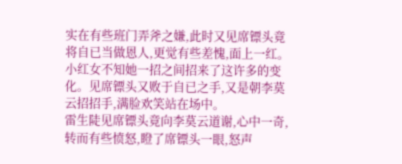实在有些班门弄斧之嫌,此时又见席镖头竟将自已当做恩人,更觉有些差愧,面上一红。
小红女不知她一招之间招来了这许多的变化。见席镖头又败于自已之手,又是朝李莫云招招手,满脸欢笑站在场中。
雷生陡见席镖头竟向李莫云道谢,心中一奇,转而有些愤怒,瞪了席镖头一眼,怒声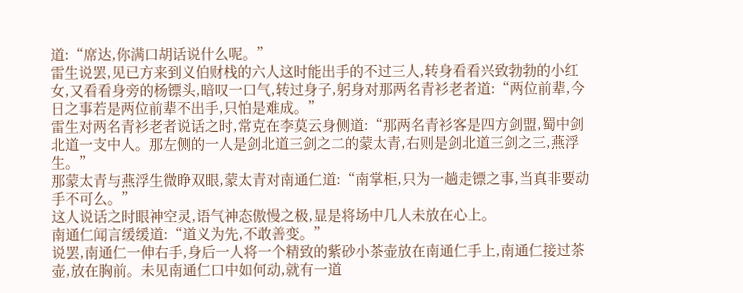道:“席达,你满口胡话说什么呢。”
雷生说罢,见已方来到义伯财栈的六人这时能出手的不过三人,转身看看兴致勃勃的小红女,又看看身旁的杨镖头,暗叹一口气,转过身子,躬身对那两名青衫老者道:“两位前辈,今日之事若是两位前辈不出手,只怕是难成。”
雷生对两名青衫老者说话之时,常克在李莫云身侧道:“那两名青衫客是四方剑盟,蜀中剑北道一支中人。那左侧的一人是剑北道三剑之二的蒙太青,右则是剑北道三剑之三,燕浮生。”
那蒙太青与燕浮生微睁双眼,蒙太青对南通仁道:“南掌柜,只为一趟走镖之事,当真非要动手不可么。”
这人说话之时眼神空灵,语气神态傲慢之极,显是将场中几人未放在心上。
南通仁闻言缓缓道:“道义为先,不敢善变。”
说罢,南通仁一伸右手,身后一人将一个精致的紫砂小茶壶放在南通仁手上,南通仁接过茶壶,放在胸前。未见南通仁口中如何动,就有一道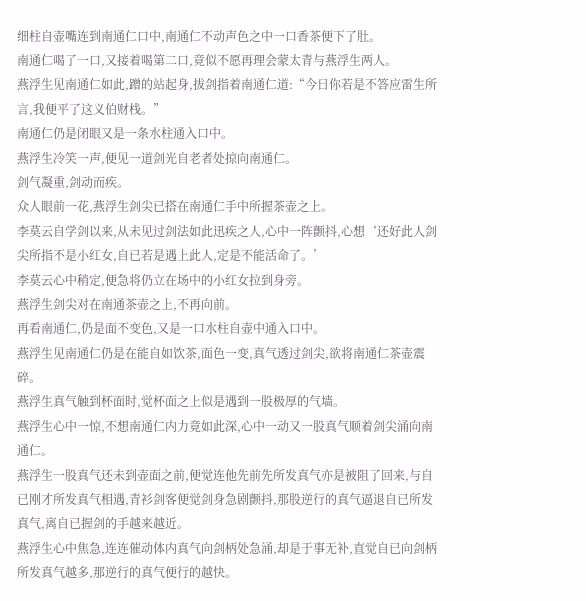细柱自壶嘴连到南通仁口中,南通仁不动声色之中一口香茶便下了肚。
南通仁喝了一口,又接着喝第二口,竟似不愿再理会蒙太青与燕浮生两人。
燕浮生见南通仁如此,蹭的站起身,拔剑指着南通仁道:“今日你若是不答应雷生所言,我便平了这义伯财栈。”
南通仁仍是闭眼又是一条水柱通入口中。
燕浮生冷笑一声,便见一道剑光自老者处掠向南通仁。
剑气凝重,剑动而疾。
众人眼前一花,燕浮生剑尖已搭在南通仁手中所握茶壶之上。
李莫云自学剑以来,从未见过剑法如此迅疾之人,心中一阵颤抖,心想‘还好此人剑尖所指不是小红女,自已若是遇上此人,定是不能活命了。’
李莫云心中稍定,便急将仍立在场中的小红女拉到身旁。
燕浮生剑尖对在南通茶壶之上,不再向前。
再看南通仁,仍是面不变色,又是一口水柱自壶中通入口中。
燕浮生见南通仁仍是在能自如饮茶,面色一变,真气透过剑尖,欲将南通仁茶壶震碎。
燕浮生真气触到杯面时,觉杯面之上似是遇到一股极厚的气墙。
燕浮生心中一惊,不想南通仁内力竟如此深,心中一动又一股真气顺着剑尖涌向南通仁。
燕浮生一股真气还未到壶面之前,便觉连他先前先所发真气亦是被阻了回来,与自已刚才所发真气相遇,青衫剑客便觉剑身急剧颤抖,那股逆行的真气逼退自已所发真气,离自已握剑的手越来越近。
燕浮生心中焦急,连连催动体内真气向剑柄处急涌,却是于事无补,直觉自已向剑柄所发真气越多,那逆行的真气便行的越快。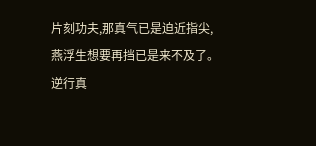片刻功夫,那真气已是迫近指尖,燕浮生想要再挡已是来不及了。
逆行真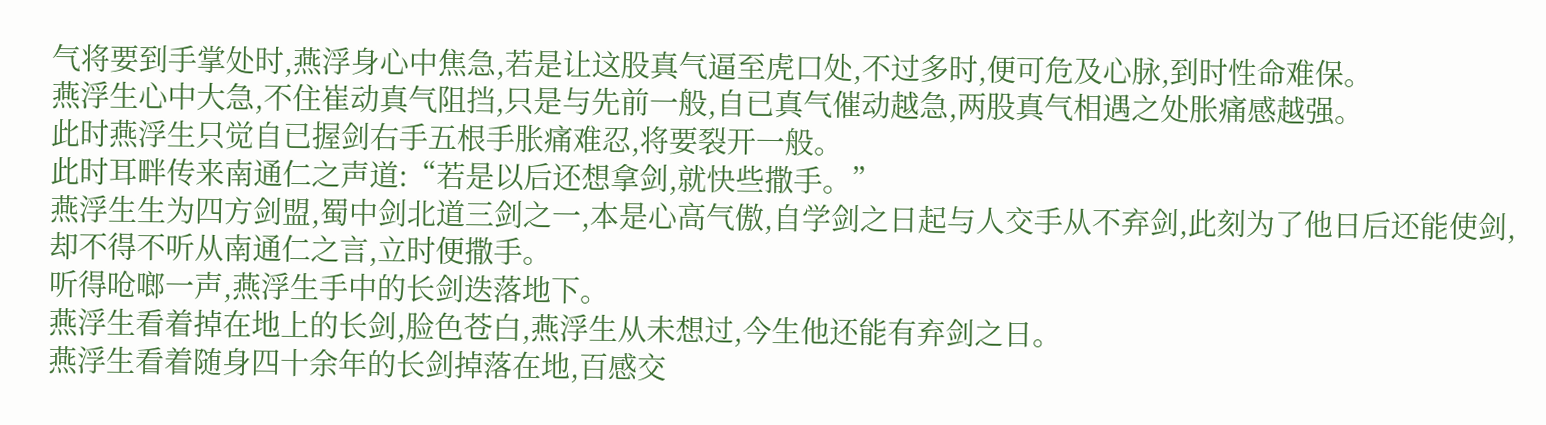气将要到手掌处时,燕浮身心中焦急,若是让这股真气逼至虎口处,不过多时,便可危及心脉,到时性命难保。
燕浮生心中大急,不住崔动真气阻挡,只是与先前一般,自已真气催动越急,两股真气相遇之处胀痛感越强。
此时燕浮生只觉自已握剑右手五根手胀痛难忍,将要裂开一般。
此时耳畔传来南通仁之声道:“若是以后还想拿剑,就快些撒手。”
燕浮生生为四方剑盟,蜀中剑北道三剑之一,本是心高气傲,自学剑之日起与人交手从不弃剑,此刻为了他日后还能使剑,却不得不听从南通仁之言,立时便撒手。
听得呛啷一声,燕浮生手中的长剑迭落地下。
燕浮生看着掉在地上的长剑,脸色苍白,燕浮生从未想过,今生他还能有弃剑之日。
燕浮生看着随身四十余年的长剑掉落在地,百感交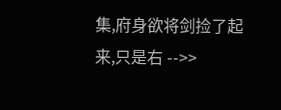集,府身欲将剑捡了起来,只是右 -->>